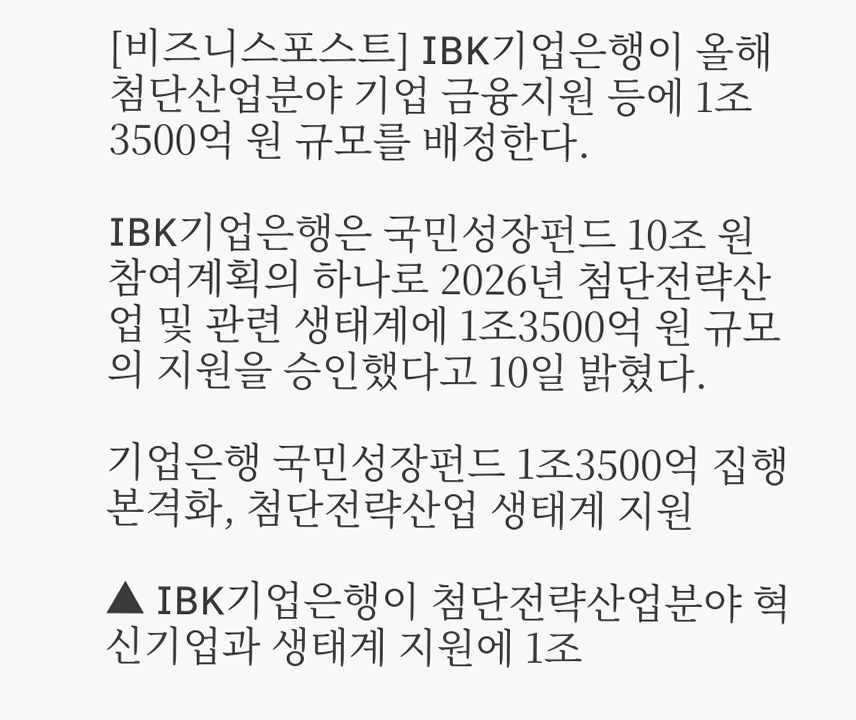[비즈니스포스트] IBK기업은행이 올해 첨단산업분야 기업 금융지원 등에 1조3500억 원 규모를 배정한다.

IBK기업은행은 국민성장펀드 10조 원 참여계획의 하나로 2026년 첨단전략산업 및 관련 생태계에 1조3500억 원 규모의 지원을 승인했다고 10일 밝혔다.

기업은행 국민성장펀드 1조3500억 집행 본격화, 첨단전략산업 생태계 지원

▲ IBK기업은행이 첨단전략산업분야 혁신기업과 생태계 지원에 1조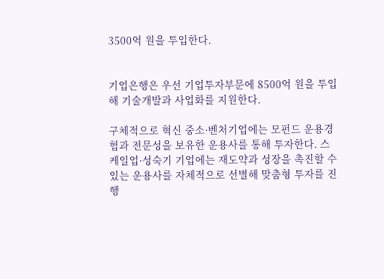3500억 원을 투입한다.


기업은행은 우선 기업투자부문에 8500억 원을 투입해 기술개발과 사업화를 지원한다.

구체적으로 혁신 중소·벤처기업에는 모펀드 운용경험과 전문성을 보유한 운용사를 통해 투자한다. 스케일업·성숙기 기업에는 재도약과 성장을 촉진할 수 있는 운용사를 자체적으로 선별해 맞춤형 투자를 진행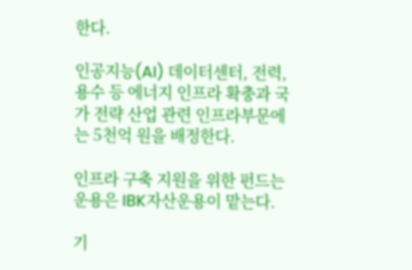한다.

인공지능(AI) 데이터센터, 전력, 용수 등 에너지 인프라 확충과 국가 전략 산업 관련 인프라부문에는 5천억 원을 배정한다.

인프라 구축 지원을 위한 펀드는 운용은 IBK자산운용이 맡는다.

기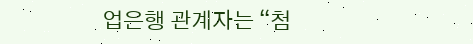업은행 관계자는 “첨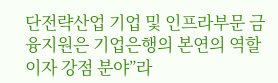단전략산업 기업 및 인프라부문 금융지원은 기업은행의 본연의 역할이자 강점 분야”라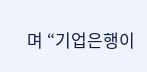며 “기업은행이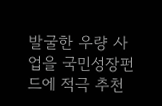발굴한 우량 사업을 국민성장펀드에 적극 추천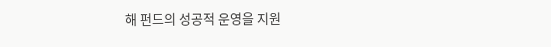해 펀드의 성공적 운영을 지원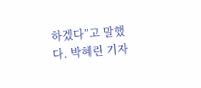하겠다”고 말했다. 박혜린 기자